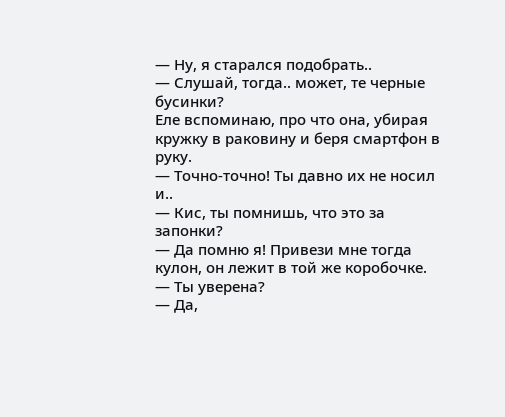— Ну, я старался подобрать..
— Слушай, тогда.. может, те черные бусинки?
Еле вспоминаю, про что она, убирая кружку в раковину и беря смартфон в руку.
— Точно-точно! Ты давно их не носил и..
— Кис, ты помнишь, что это за запонки?
— Да помню я! Привези мне тогда кулон, он лежит в той же коробочке.
— Ты уверена?
— Да,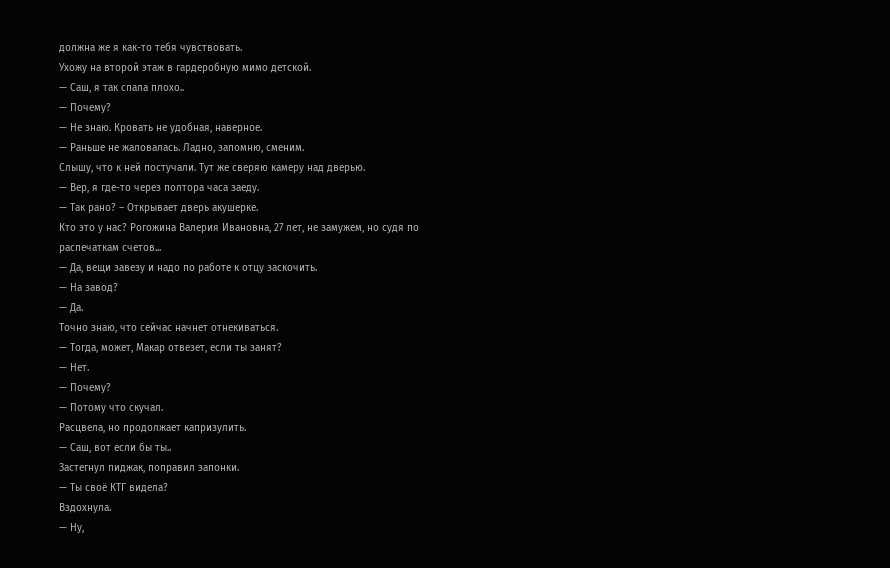должна же я как-то тебя чувствовать.
Ухожу на второй этаж в гардеробную мимо детской.
— Саш, я так спала плохо..
— Почему?
— Не знаю. Кровать не удобная, наверное.
— Раньше не жаловалась. Ладно, запомню, сменим.
Слышу, что к ней постучали. Тут же сверяю камеру над дверью.
— Вер, я где-то через полтора часа заеду.
— Так рано? – Открывает дверь акушерке.
Кто это у нас? Рогожина Валерия Ивановна, 27 лет, не замужем, но судя по распечаткам счетов...
— Да, вещи завезу и надо по работе к отцу заскочить.
— На завод?
— Да.
Точно знаю, что сейчас начнет отнекиваться.
— Тогда, может, Макар отвезет, если ты занят?
— Нет.
— Почему?
— Потому что скучал.
Расцвела, но продолжает капризулить.
— Саш, вот если бы ты..
Застегнул пиджак, поправил запонки.
— Ты своё КТГ видела?
Вздохнула.
— Ну,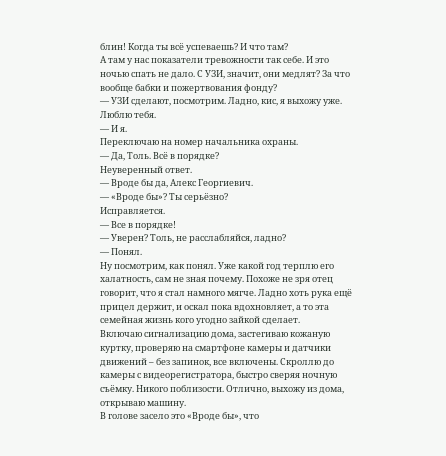блин! Когда ты всё успеваешь? И что там?
А там у нас показатели тревожности так себе. И это ночью спать не дало. С УЗИ, значит, они медлят? За что вообще бабки и пожертвования фонду?
— УЗИ сделают, посмотрим. Ладно, кис, я выхожу уже. Люблю тебя.
— И я.
Переключаю на номер начальника охраны.
— Да, Толь. Всё в порядке?
Неуверенный ответ.
— Вроде бы да, Алекс Георгиевич.
— «Вроде бы»? Ты серьёзно?
Исправляется.
— Все в порядке!
— Уверен? Толь, не расслабляйся, ладно?
— Понял.
Ну посмотрим, как понял. Уже какой год терплю его халатность, сам не зная почему. Похоже не зря отец говорит, что я стал намного мягче. Ладно хоть рука ещё прицел держит, и оскал пока вдохновляет, а то эта семейная жизнь кого угодно зайкой сделает.
Включаю сигнализацию дома, застегиваю кожаную куртку, проверяю на смартфоне камеры и датчики движений – без запинок, все включены. Скроллю до камеры с видеорегистратора, быстро сверяя ночную съёмку. Никого поблизости. Отлично, выхожу из дома, открываю машину.
В голове засело это «Вроде бы», что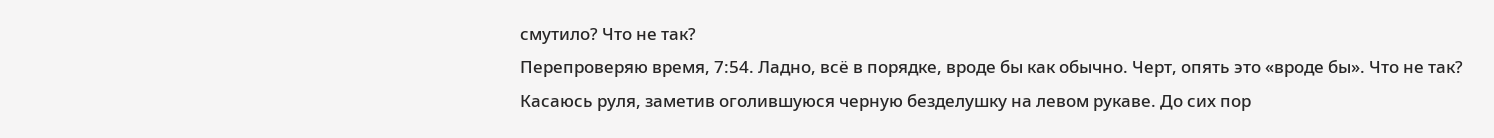смутило? Что не так?
Перепроверяю время, 7:54. Ладно, всё в порядке, вроде бы как обычно. Черт, опять это «вроде бы». Что не так?
Касаюсь руля, заметив оголившуюся черную безделушку на левом рукаве. До сих пор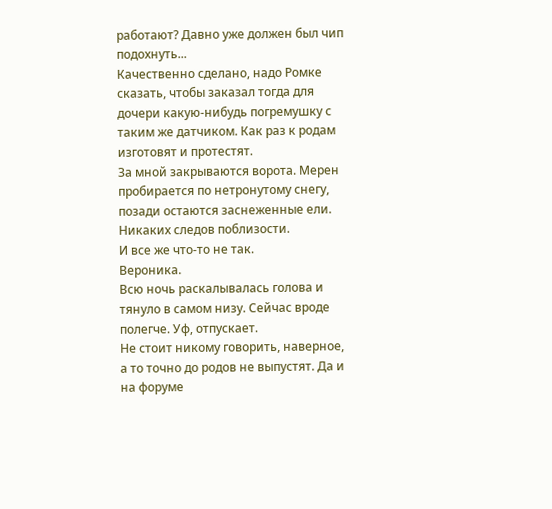работают? Давно уже должен был чип подохнуть...
Качественно сделано, надо Ромке сказать, чтобы заказал тогда для дочери какую-нибудь погремушку с таким же датчиком. Как раз к родам изготовят и протестят.
За мной закрываются ворота. Мерен пробирается по нетронутому снегу, позади остаются заснеженные ели. Никаких следов поблизости.
И все же что-то не так.
Вероника.
Всю ночь раскалывалась голова и тянуло в самом низу. Сейчас вроде полегче. Уф, отпускает.
Не стоит никому говорить, наверное, а то точно до родов не выпустят. Да и на форуме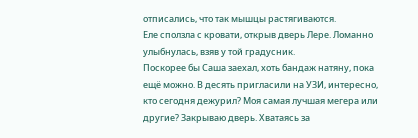отписались, что так мышцы растягиваются.
Еле сползла с кровати, открыв дверь Лере. Ломанно улыбнулась, взяв у той градусник.
Поскорее бы Саша заехал, хоть бандаж натяну, пока ещё можно. В десять пригласили на УЗИ, интересно, кто сегодня дежурил? Моя самая лучшая мегера или другие? Закрываю дверь. Хватаясь за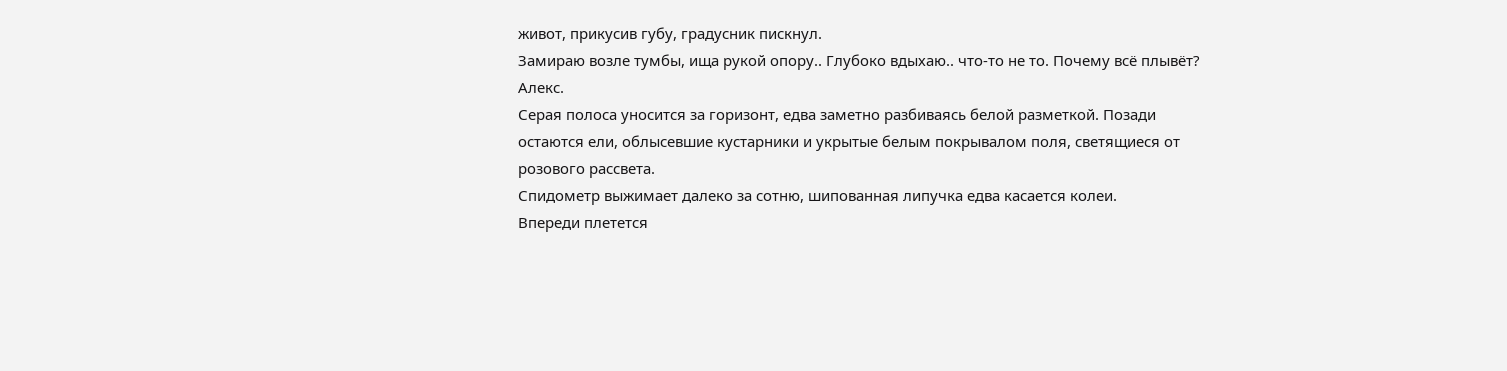живот, прикусив губу, градусник пискнул.
Замираю возле тумбы, ища рукой опору.. Глубоко вдыхаю.. что-то не то. Почему всё плывёт?
Алекс.
Серая полоса уносится за горизонт, едва заметно разбиваясь белой разметкой. Позади остаются ели, облысевшие кустарники и укрытые белым покрывалом поля, светящиеся от розового рассвета.
Спидометр выжимает далеко за сотню, шипованная липучка едва касается колеи.
Впереди плетется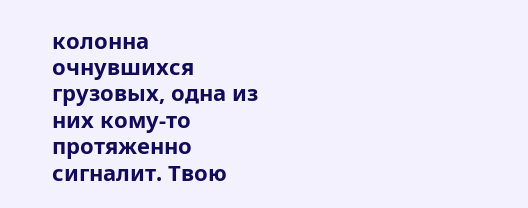колонна очнувшихся грузовых, одна из них кому-то протяженно сигналит. Твою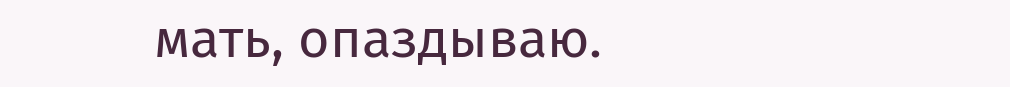мать, опаздываю.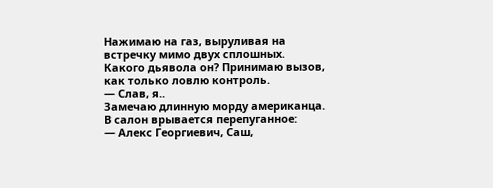Нажимаю на газ, выруливая на встречку мимо двух сплошных.
Какого дьявола он? Принимаю вызов, как только ловлю контроль.
— Слав, я..
Замечаю длинную морду американца. В салон врывается перепуганное:
— Алекс Георгиевич, Саш,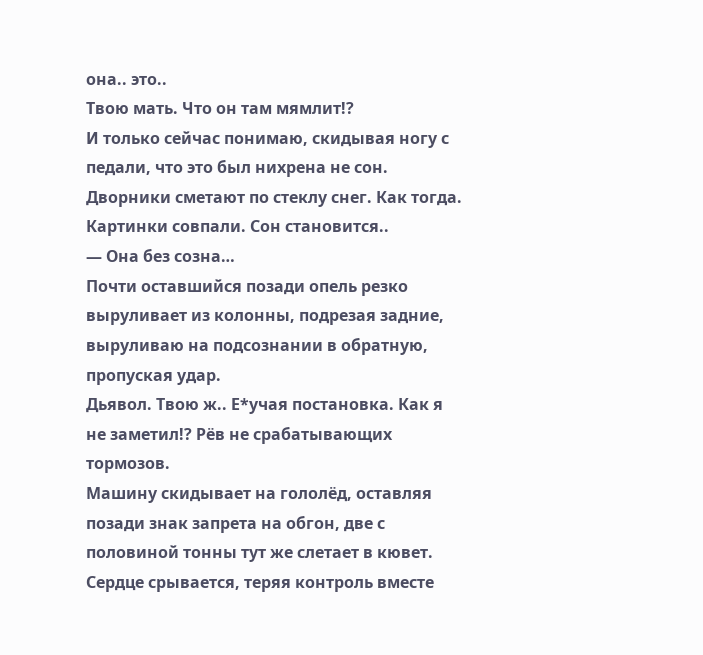она.. это..
Твою мать. Что он там мямлит!?
И только сейчас понимаю, скидывая ногу с педали, что это был нихрена не сон. Дворники сметают по стеклу снег. Как тогда. Картинки совпали. Сон становится..
— Она без созна…
Почти оставшийся позади опель резко выруливает из колонны, подрезая задние, выруливаю на подсознании в обратную, пропуская удар.
Дьявол. Твою ж.. Е*учая постановка. Как я не заметил!? Рёв не срабатывающих тормозов.
Машину скидывает на гололёд, оставляя позади знак запрета на обгон, две с половиной тонны тут же слетает в кювет. Сердце срывается, теряя контроль вместе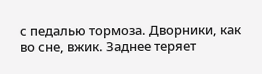с педалью тормоза. Дворники, как во сне, вжик. Заднее теряет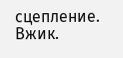сцепление. Вжик.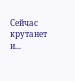Сейчас крутанет и...